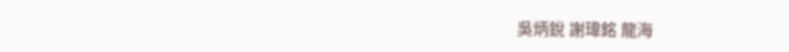吳炳銳 謝瑋銘 龍海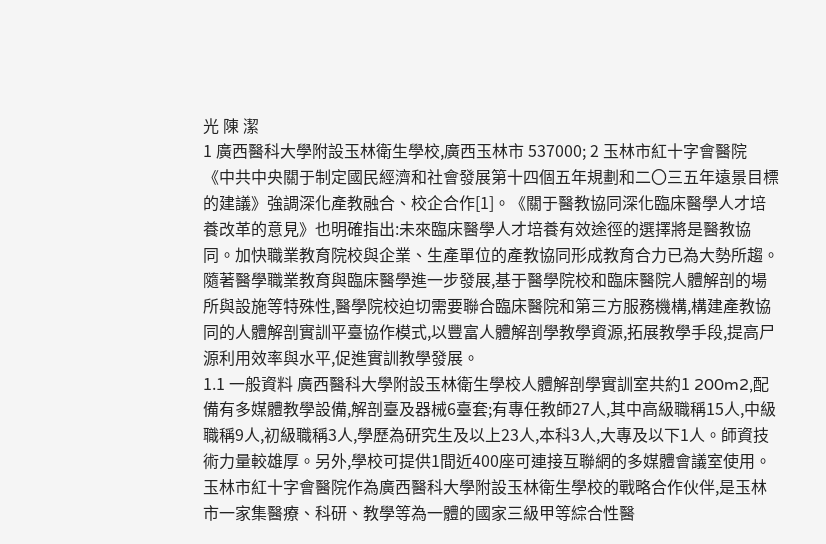光 陳 潔
1 廣西醫科大學附設玉林衛生學校,廣西玉林市 537000; 2 玉林市紅十字會醫院
《中共中央關于制定國民經濟和社會發展第十四個五年規劃和二〇三五年遠景目標的建議》強調深化產教融合、校企合作[1]。《關于醫教協同深化臨床醫學人才培養改革的意見》也明確指出:未來臨床醫學人才培養有效途徑的選擇將是醫教協同。加快職業教育院校與企業、生產單位的產教協同形成教育合力已為大勢所趨。
隨著醫學職業教育與臨床醫學進一步發展,基于醫學院校和臨床醫院人體解剖的場所與設施等特殊性,醫學院校迫切需要聯合臨床醫院和第三方服務機構,構建產教協同的人體解剖實訓平臺協作模式,以豐富人體解剖學教學資源,拓展教學手段,提高尸源利用效率與水平,促進實訓教學發展。
1.1 一般資料 廣西醫科大學附設玉林衛生學校人體解剖學實訓室共約1 200m2,配備有多媒體教學設備,解剖臺及器械6臺套;有專任教師27人,其中高級職稱15人,中級職稱9人,初級職稱3人,學歷為研究生及以上23人,本科3人,大專及以下1人。師資技術力量較雄厚。另外,學校可提供1間近400座可連接互聯網的多媒體會議室使用。
玉林市紅十字會醫院作為廣西醫科大學附設玉林衛生學校的戰略合作伙伴,是玉林市一家集醫療、科研、教學等為一體的國家三級甲等綜合性醫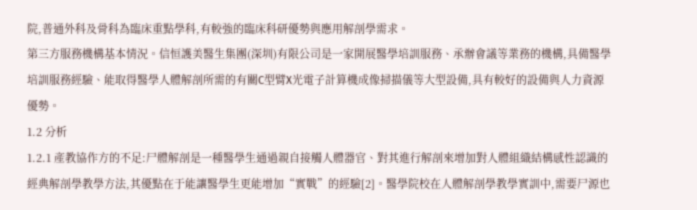院,普通外科及骨科為臨床重點學科,有較強的臨床科研優勢與應用解剖學需求。
第三方服務機構基本情況。信恒護美醫生集團(深圳)有限公司是一家開展醫學培訓服務、承辦會議等業務的機構,具備醫學培訓服務經驗、能取得醫學人體解剖所需的有關C型臂X光電子計算機成像掃描儀等大型設備,具有較好的設備與人力資源優勢。
1.2 分析
1.2.1 產教協作方的不足:尸體解剖是一種醫學生通過親自接觸人體器官、對其進行解剖來增加對人體組織結構感性認識的經典解剖學教學方法,其優點在于能讓醫學生更能增加“實戰”的經驗[2]。醫學院校在人體解剖學教學實訓中,需要尸源也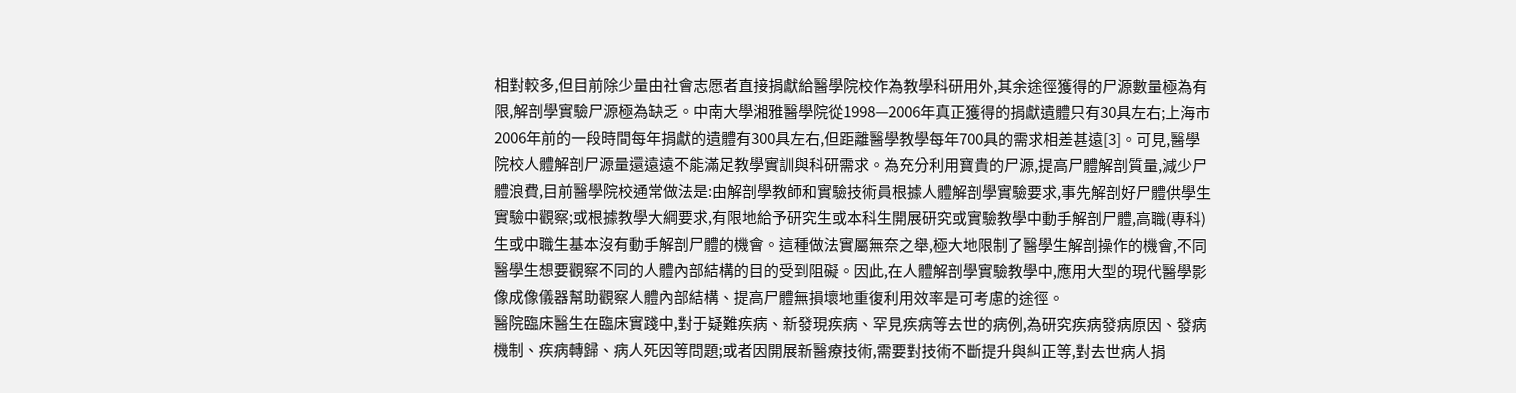相對較多,但目前除少量由社會志愿者直接捐獻給醫學院校作為教學科研用外,其余途徑獲得的尸源數量極為有限,解剖學實驗尸源極為缺乏。中南大學湘雅醫學院從1998—2006年真正獲得的捐獻遺體只有30具左右;上海市2006年前的一段時間每年捐獻的遺體有300具左右,但距離醫學教學每年700具的需求相差甚遠[3]。可見,醫學院校人體解剖尸源量還遠遠不能滿足教學實訓與科研需求。為充分利用寶貴的尸源,提高尸體解剖質量,減少尸體浪費,目前醫學院校通常做法是:由解剖學教師和實驗技術員根據人體解剖學實驗要求,事先解剖好尸體供學生實驗中觀察;或根據教學大綱要求,有限地給予研究生或本科生開展研究或實驗教學中動手解剖尸體,高職(專科)生或中職生基本沒有動手解剖尸體的機會。這種做法實屬無奈之舉,極大地限制了醫學生解剖操作的機會,不同醫學生想要觀察不同的人體內部結構的目的受到阻礙。因此,在人體解剖學實驗教學中,應用大型的現代醫學影像成像儀器幫助觀察人體內部結構、提高尸體無損壞地重復利用效率是可考慮的途徑。
醫院臨床醫生在臨床實踐中,對于疑難疾病、新發現疾病、罕見疾病等去世的病例,為研究疾病發病原因、發病機制、疾病轉歸、病人死因等問題;或者因開展新醫療技術,需要對技術不斷提升與糾正等,對去世病人捐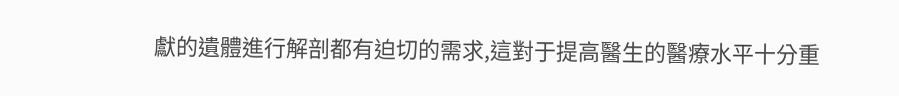獻的遺體進行解剖都有迫切的需求,這對于提高醫生的醫療水平十分重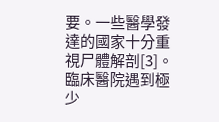要。一些醫學發達的國家十分重視尸體解剖[3]。臨床醫院遇到極少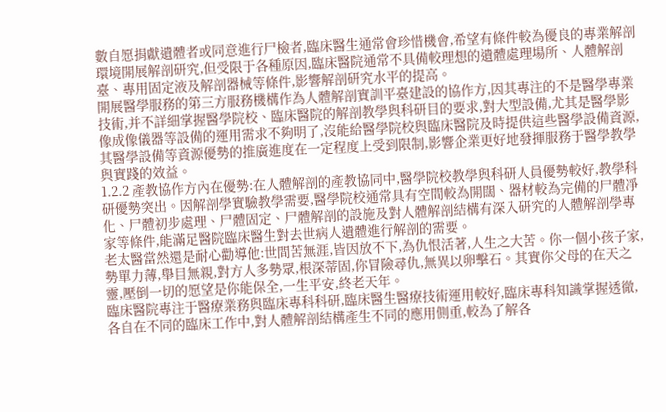數自愿捐獻遺體者或同意進行尸檢者,臨床醫生通常會珍惜機會,希望有條件較為優良的專業解剖環境開展解剖研究,但受限于各種原因,臨床醫院通常不具備較理想的遺體處理場所、人體解剖臺、專用固定液及解剖器械等條件,影響解剖研究水平的提高。
開展醫學服務的第三方服務機構作為人體解剖實訓平臺建設的協作方,因其專注的不是醫學專業技術,并不詳細掌握醫學院校、臨床醫院的解剖教學與科研目的要求,對大型設備,尤其是醫學影像成像儀器等設備的運用需求不夠明了,沒能給醫學院校與臨床醫院及時提供這些醫學設備資源,其醫學設備等資源優勢的推廣進度在一定程度上受到限制,影響企業更好地發揮服務于醫學教學與實踐的效益。
1.2.2 產教協作方內在優勢:在人體解剖的產教協同中,醫學院校教學與科研人員優勢較好,教學科研優勢突出。因解剖學實驗教學需要,醫學院校通常具有空間較為開闊、器材較為完備的尸體凈化、尸體初步處理、尸體固定、尸體解剖的設施及對人體解剖結構有深入研究的人體解剖學專家等條件,能滿足醫院臨床醫生對去世病人遺體進行解剖的需要。
老太醫當然還是耐心勸導他:世間苦無涯,皆因放不下,為仇恨活著,人生之大苦。你一個小孩子家,勢單力薄,舉目無親,對方人多勢眾,根深蒂固,你冒險尋仇,無異以卵擊石。其實你父母的在天之靈,壓倒一切的愿望是你能保全,一生平安,終老天年。
臨床醫院專注于醫療業務與臨床專科科研,臨床醫生醫療技術運用較好,臨床專科知識掌握透徹,各自在不同的臨床工作中,對人體解剖結構產生不同的應用側重,較為了解各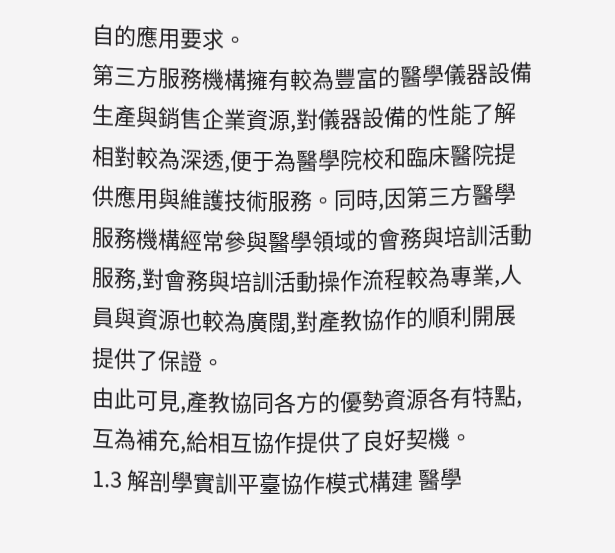自的應用要求。
第三方服務機構擁有較為豐富的醫學儀器設備生產與銷售企業資源,對儀器設備的性能了解相對較為深透,便于為醫學院校和臨床醫院提供應用與維護技術服務。同時,因第三方醫學服務機構經常參與醫學領域的會務與培訓活動服務,對會務與培訓活動操作流程較為專業,人員與資源也較為廣闊,對產教協作的順利開展提供了保證。
由此可見,產教協同各方的優勢資源各有特點,互為補充,給相互協作提供了良好契機。
1.3 解剖學實訓平臺協作模式構建 醫學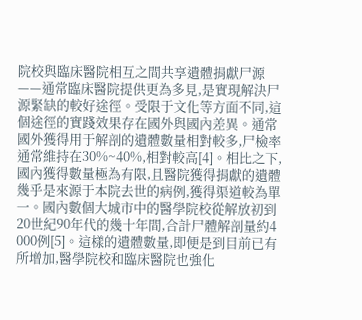院校與臨床醫院相互之間共享遺體捐獻尸源——通常臨床醫院提供更為多見,是實現解決尸源緊缺的較好途徑。受限于文化等方面不同,這個途徑的實踐效果存在國外與國內差異。通常國外獲得用于解剖的遺體數量相對較多,尸檢率通常維持在30%~40%,相對較高[4]。相比之下,國內獲得數量極為有限,且醫院獲得捐獻的遺體幾乎是來源于本院去世的病例,獲得渠道較為單一。國內數個大城市中的醫學院校從解放初到20世紀90年代的幾十年間,合計尸體解剖量約4 000例[5]。這樣的遺體數量,即便是到目前已有所增加,醫學院校和臨床醫院也強化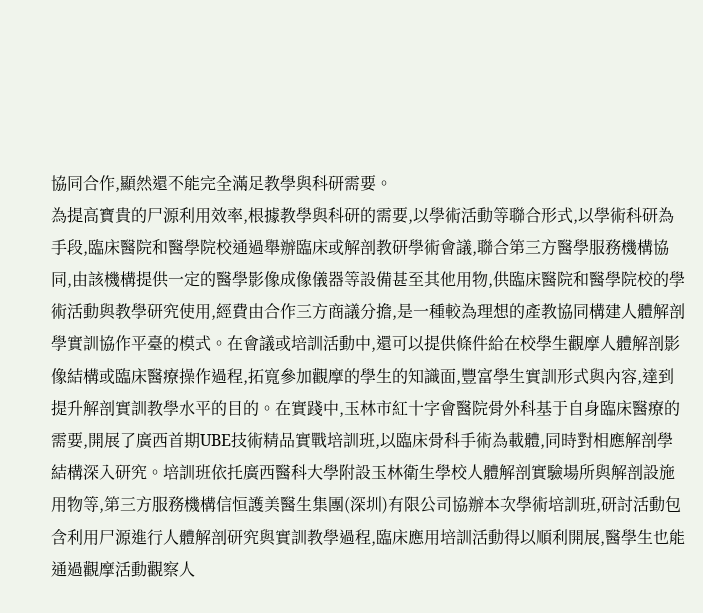協同合作,顯然還不能完全滿足教學與科研需要。
為提高寶貴的尸源利用效率,根據教學與科研的需要,以學術活動等聯合形式,以學術科研為手段,臨床醫院和醫學院校通過舉辦臨床或解剖教研學術會議,聯合第三方醫學服務機構協同,由該機構提供一定的醫學影像成像儀器等設備甚至其他用物,供臨床醫院和醫學院校的學術活動與教學研究使用,經費由合作三方商議分擔,是一種較為理想的產教協同構建人體解剖學實訓協作平臺的模式。在會議或培訓活動中,還可以提供條件給在校學生觀摩人體解剖影像結構或臨床醫療操作過程,拓寬參加觀摩的學生的知識面,豐富學生實訓形式與內容,達到提升解剖實訓教學水平的目的。在實踐中,玉林市紅十字會醫院骨外科基于自身臨床醫療的需要,開展了廣西首期UBE技術精品實戰培訓班,以臨床骨科手術為載體,同時對相應解剖學結構深入研究。培訓班依托廣西醫科大學附設玉林衛生學校人體解剖實驗場所與解剖設施用物等,第三方服務機構信恒護美醫生集團(深圳)有限公司協辦本次學術培訓班,研討活動包含利用尸源進行人體解剖研究與實訓教學過程,臨床應用培訓活動得以順利開展,醫學生也能通過觀摩活動觀察人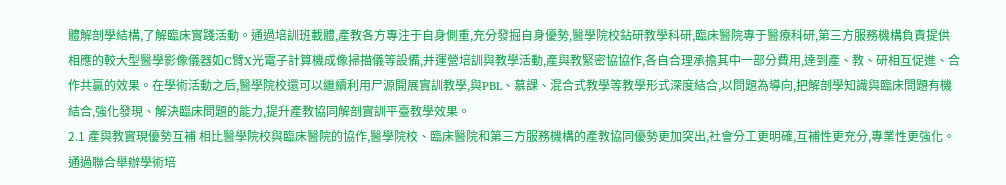體解剖學結構,了解臨床實踐活動。通過培訓班載體,產教各方專注于自身側重,充分發掘自身優勢,醫學院校鉆研教學科研,臨床醫院專于醫療科研,第三方服務機構負責提供相應的較大型醫學影像儀器如C臂X光電子計算機成像掃描儀等設備,并運營培訓與教學活動,產與教緊密協協作,各自合理承擔其中一部分費用,達到產、教、研相互促進、合作共贏的效果。在學術活動之后,醫學院校還可以繼續利用尸源開展實訓教學,與PBL、慕課、混合式教學等教學形式深度結合,以問題為導向,把解剖學知識與臨床問題有機結合,強化發現、解決臨床問題的能力,提升產教協同解剖實訓平臺教學效果。
2.1 產與教實現優勢互補 相比醫學院校與臨床醫院的協作,醫學院校、臨床醫院和第三方服務機構的產教協同優勢更加突出,社會分工更明確,互補性更充分,專業性更強化。通過聯合舉辦學術培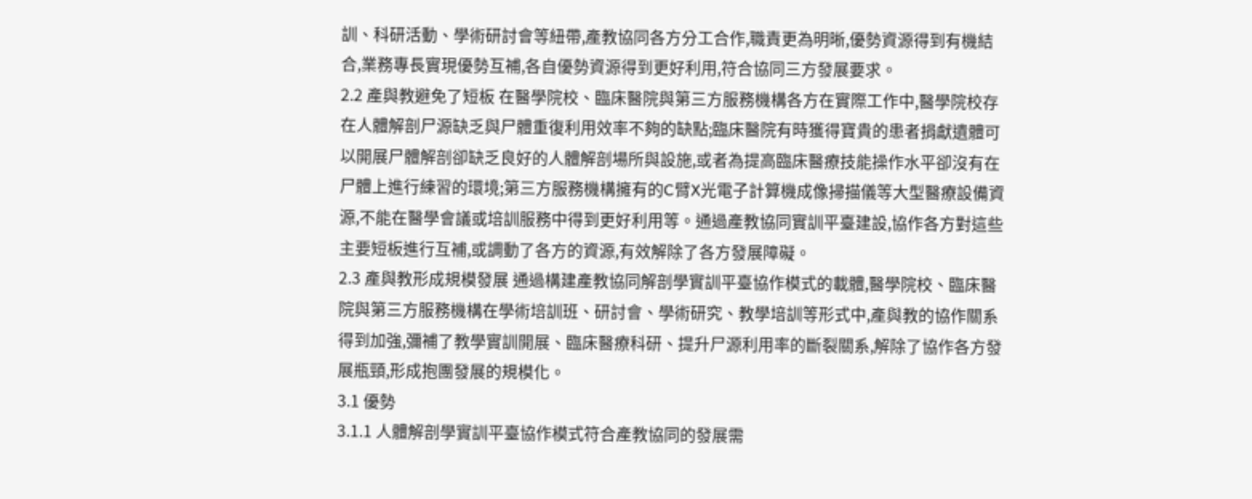訓、科研活動、學術研討會等紐帶,產教協同各方分工合作,職責更為明晰,優勢資源得到有機結合,業務專長實現優勢互補,各自優勢資源得到更好利用,符合協同三方發展要求。
2.2 產與教避免了短板 在醫學院校、臨床醫院與第三方服務機構各方在實際工作中,醫學院校存在人體解剖尸源缺乏與尸體重復利用效率不夠的缺點;臨床醫院有時獲得寶貴的患者捐獻遺體可以開展尸體解剖卻缺乏良好的人體解剖場所與設施,或者為提高臨床醫療技能操作水平卻沒有在尸體上進行練習的環境;第三方服務機構擁有的C臂X光電子計算機成像掃描儀等大型醫療設備資源,不能在醫學會議或培訓服務中得到更好利用等。通過產教協同實訓平臺建設,協作各方對這些主要短板進行互補,或調動了各方的資源,有效解除了各方發展障礙。
2.3 產與教形成規模發展 通過構建產教協同解剖學實訓平臺協作模式的載體,醫學院校、臨床醫院與第三方服務機構在學術培訓班、研討會、學術研究、教學培訓等形式中,產與教的協作關系得到加強,彌補了教學實訓開展、臨床醫療科研、提升尸源利用率的斷裂關系,解除了協作各方發展瓶頸,形成抱團發展的規模化。
3.1 優勢
3.1.1 人體解剖學實訓平臺協作模式符合產教協同的發展需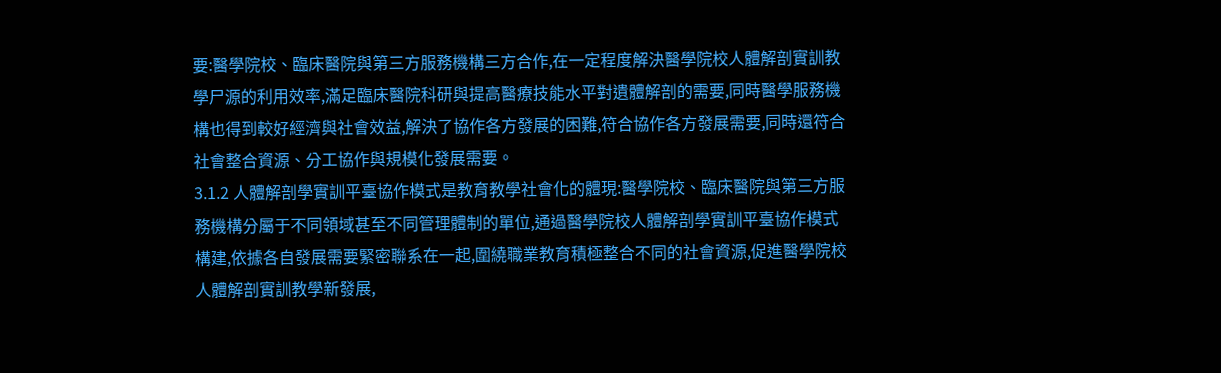要:醫學院校、臨床醫院與第三方服務機構三方合作,在一定程度解決醫學院校人體解剖實訓教學尸源的利用效率,滿足臨床醫院科研與提高醫療技能水平對遺體解剖的需要,同時醫學服務機構也得到較好經濟與社會效益,解決了協作各方發展的困難,符合協作各方發展需要,同時還符合社會整合資源、分工協作與規模化發展需要。
3.1.2 人體解剖學實訓平臺協作模式是教育教學社會化的體現:醫學院校、臨床醫院與第三方服務機構分屬于不同領域甚至不同管理體制的單位,通過醫學院校人體解剖學實訓平臺協作模式構建,依據各自發展需要緊密聯系在一起,圍繞職業教育積極整合不同的社會資源,促進醫學院校人體解剖實訓教學新發展,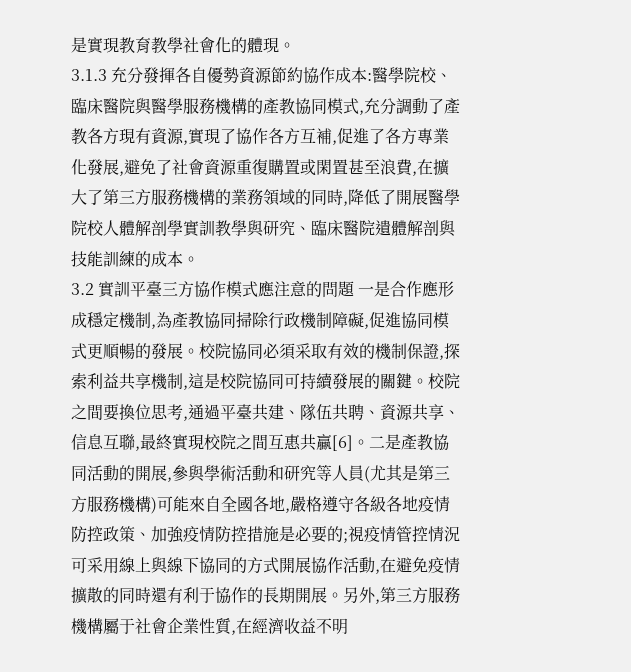是實現教育教學社會化的體現。
3.1.3 充分發揮各自優勢資源節約協作成本:醫學院校、臨床醫院與醫學服務機構的產教協同模式,充分調動了產教各方現有資源,實現了協作各方互補,促進了各方專業化發展,避免了社會資源重復購置或閑置甚至浪費,在擴大了第三方服務機構的業務領域的同時,降低了開展醫學院校人體解剖學實訓教學與研究、臨床醫院遺體解剖與技能訓練的成本。
3.2 實訓平臺三方協作模式應注意的問題 一是合作應形成穩定機制,為產教協同掃除行政機制障礙,促進協同模式更順暢的發展。校院協同必須采取有效的機制保證,探索利益共享機制,這是校院協同可持續發展的關鍵。校院之間要換位思考,通過平臺共建、隊伍共聘、資源共享、信息互聯,最終實現校院之間互惠共贏[6]。二是產教協同活動的開展,參與學術活動和研究等人員(尤其是第三方服務機構)可能來自全國各地,嚴格遵守各級各地疫情防控政策、加強疫情防控措施是必要的;視疫情管控情況可采用線上與線下協同的方式開展協作活動,在避免疫情擴散的同時還有利于協作的長期開展。另外,第三方服務機構屬于社會企業性質,在經濟收益不明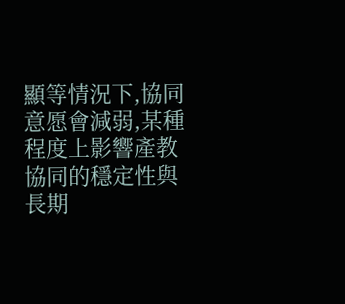顯等情況下,協同意愿會減弱,某種程度上影響產教協同的穩定性與長期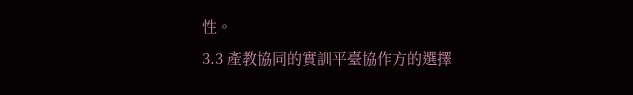性。
3.3 產教協同的實訓平臺協作方的選擇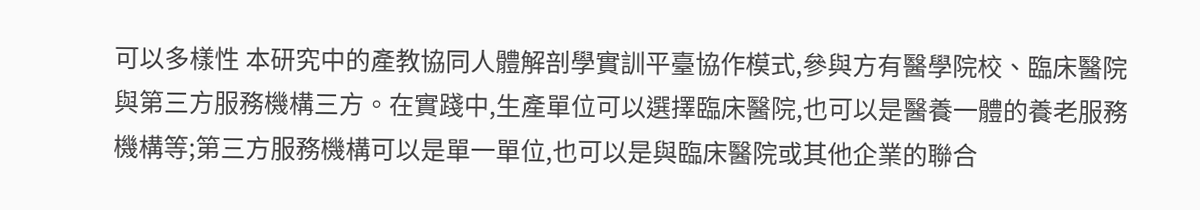可以多樣性 本研究中的產教協同人體解剖學實訓平臺協作模式,參與方有醫學院校、臨床醫院與第三方服務機構三方。在實踐中,生產單位可以選擇臨床醫院,也可以是醫養一體的養老服務機構等;第三方服務機構可以是單一單位,也可以是與臨床醫院或其他企業的聯合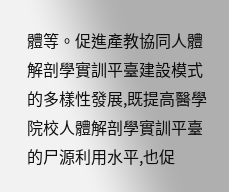體等。促進產教協同人體解剖學實訓平臺建設模式的多樣性發展,既提高醫學院校人體解剖學實訓平臺的尸源利用水平,也促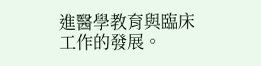進醫學教育與臨床工作的發展。